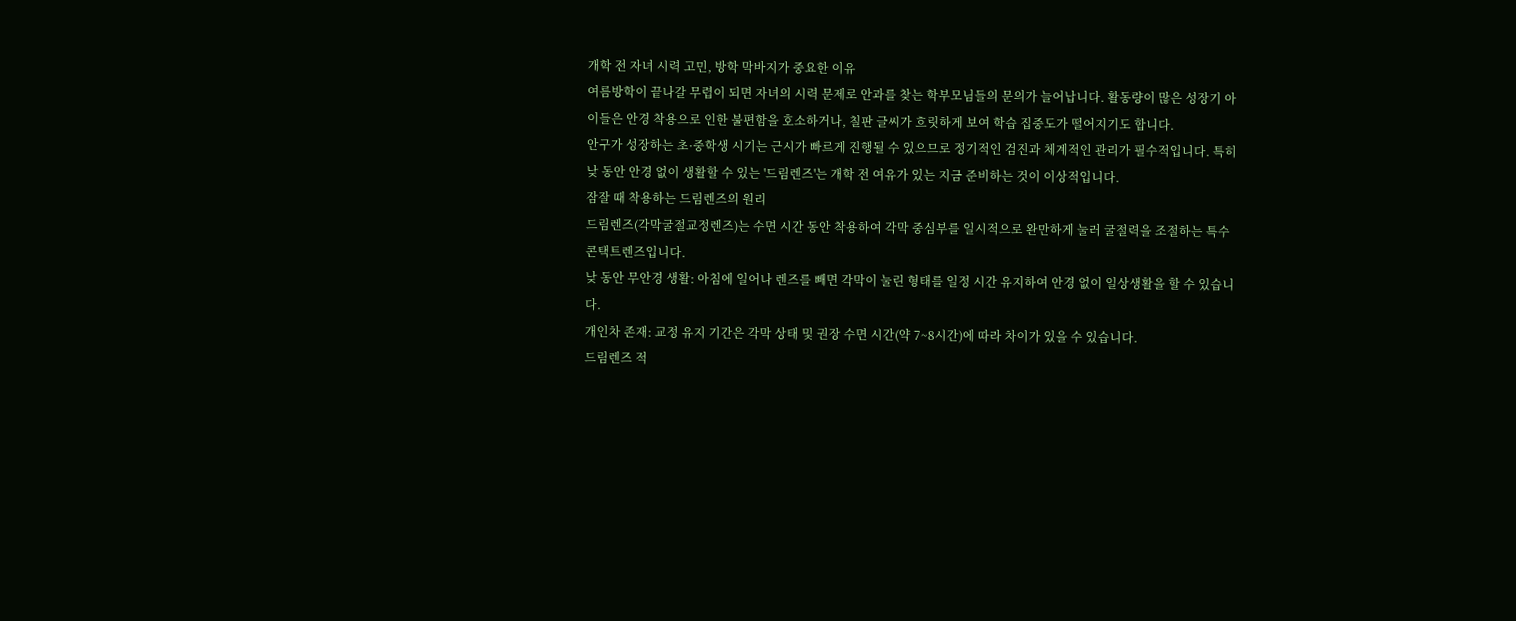개학 전 자녀 시력 고민, 방학 막바지가 중요한 이유
여름방학이 끝나갈 무렵이 되면 자녀의 시력 문제로 안과를 찾는 학부모님들의 문의가 늘어납니다. 활동량이 많은 성장기 아이들은 안경 착용으로 인한 불편함을 호소하거나, 칠판 글씨가 흐릿하게 보여 학습 집중도가 떨어지기도 합니다.
안구가 성장하는 초·중학생 시기는 근시가 빠르게 진행될 수 있으므로 정기적인 검진과 체계적인 관리가 필수적입니다. 특히 낮 동안 안경 없이 생활할 수 있는 '드림렌즈'는 개학 전 여유가 있는 지금 준비하는 것이 이상적입니다.
잠잘 때 착용하는 드림렌즈의 원리
드림렌즈(각막굴절교정렌즈)는 수면 시간 동안 착용하여 각막 중심부를 일시적으로 완만하게 눌러 굴절력을 조절하는 특수 콘택트렌즈입니다.
낮 동안 무안경 생활: 아침에 일어나 렌즈를 빼면 각막이 눌린 형태를 일정 시간 유지하여 안경 없이 일상생활을 할 수 있습니다.
개인차 존재: 교정 유지 기간은 각막 상태 및 권장 수면 시간(약 7~8시간)에 따라 차이가 있을 수 있습니다.
드림렌즈 적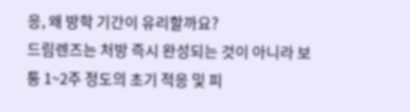응, 왜 방학 기간이 유리할까요?
드림렌즈는 처방 즉시 완성되는 것이 아니라 보통 1~2주 정도의 초기 적응 및 피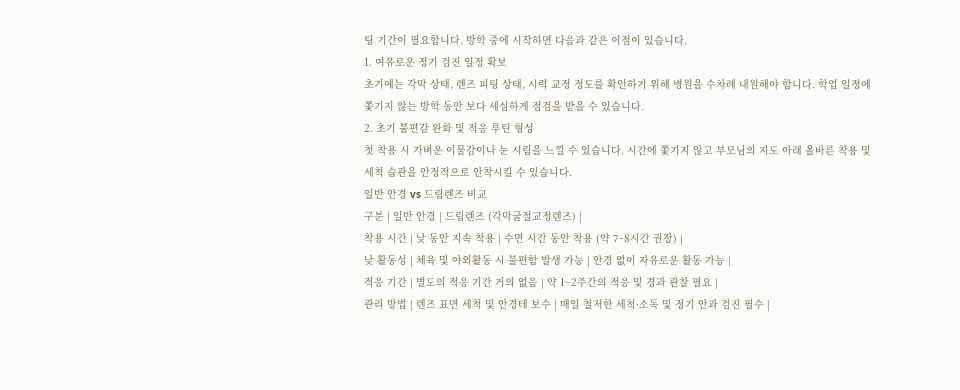팅 기간이 필요합니다. 방학 중에 시작하면 다음과 같은 이점이 있습니다.
1. 여유로운 정기 검진 일정 확보
초기에는 각막 상태, 렌즈 피팅 상태, 시력 교정 정도를 확인하기 위해 병원을 수차례 내원해야 합니다. 학업 일정에 쫓기지 않는 방학 동안 보다 세심하게 점검을 받을 수 있습니다.
2. 초기 불편감 완화 및 적응 루틴 형성
첫 착용 시 가벼운 이물감이나 눈 시림을 느낄 수 있습니다. 시간에 쫓기지 않고 부모님의 지도 아래 올바른 착용 및 세척 습관을 안정적으로 안착시킬 수 있습니다.
일반 안경 vs 드림렌즈 비교
구분 | 일반 안경 | 드림렌즈 (각막굴절교정렌즈) |
착용 시간 | 낮 동안 지속 착용 | 수면 시간 동안 착용 (약 7~8시간 권장) |
낮 활동성 | 체육 및 야외활동 시 불편함 발생 가능 | 안경 없이 자유로운 활동 가능 |
적응 기간 | 별도의 적응 기간 거의 없음 | 약 1~2주간의 적응 및 경과 관찰 필요 |
관리 방법 | 렌즈 표면 세척 및 안경테 보수 | 매일 철저한 세척·소독 및 정기 안과 검진 필수 |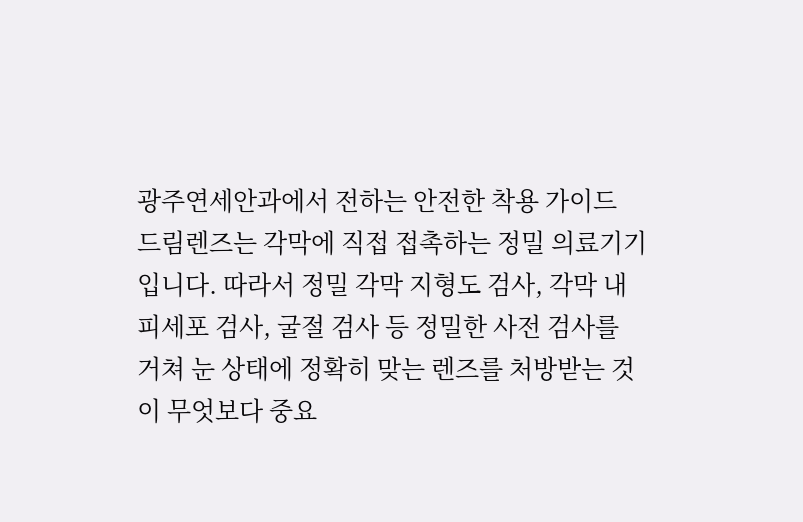광주연세안과에서 전하는 안전한 착용 가이드
드림렌즈는 각막에 직접 접촉하는 정밀 의료기기입니다. 따라서 정밀 각막 지형도 검사, 각막 내피세포 검사, 굴절 검사 등 정밀한 사전 검사를 거쳐 눈 상태에 정확히 맞는 렌즈를 처방받는 것이 무엇보다 중요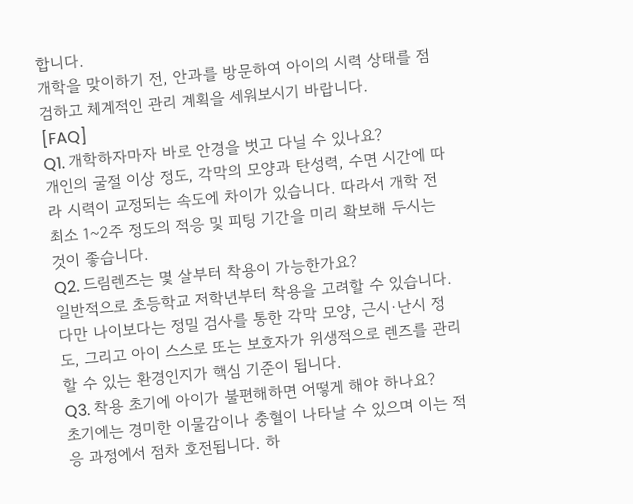합니다.
개학을 맞이하기 전, 안과를 방문하여 아이의 시력 상태를 점검하고 체계적인 관리 계획을 세워보시기 바랍니다.
[FAQ]
Q1. 개학하자마자 바로 안경을 벗고 다닐 수 있나요?
개인의 굴절 이상 정도, 각막의 모양과 탄성력, 수면 시간에 따라 시력이 교정되는 속도에 차이가 있습니다. 따라서 개학 전 최소 1~2주 정도의 적응 및 피팅 기간을 미리 확보해 두시는 것이 좋습니다.
Q2. 드림렌즈는 몇 살부터 착용이 가능한가요?
일반적으로 초등학교 저학년부터 착용을 고려할 수 있습니다. 다만 나이보다는 정밀 검사를 통한 각막 모양, 근시·난시 정도, 그리고 아이 스스로 또는 보호자가 위생적으로 렌즈를 관리할 수 있는 환경인지가 핵심 기준이 됩니다.
Q3. 착용 초기에 아이가 불편해하면 어떻게 해야 하나요?
초기에는 경미한 이물감이나 충혈이 나타날 수 있으며 이는 적응 과정에서 점차 호전됩니다. 하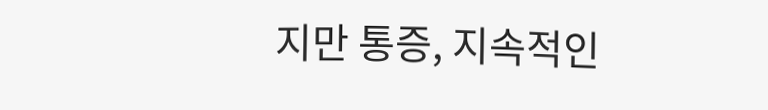지만 통증, 지속적인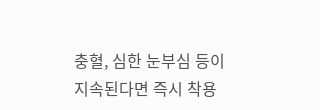충혈, 심한 눈부심 등이 지속된다면 즉시 착용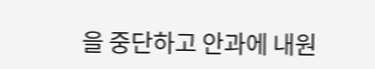을 중단하고 안과에 내원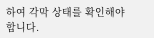하여 각막 상태를 확인해야 합니다.